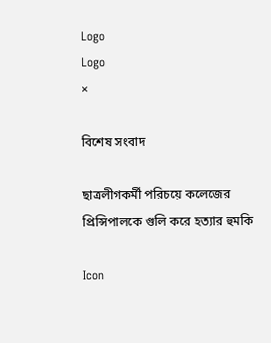Logo
Logo
×

বিশেষ সংবাদ

ছাত্রলীগকর্মী পরিচয়ে কলেজের প্রিন্সিপালকে গুলি করে হত্যার হুমকি

Icon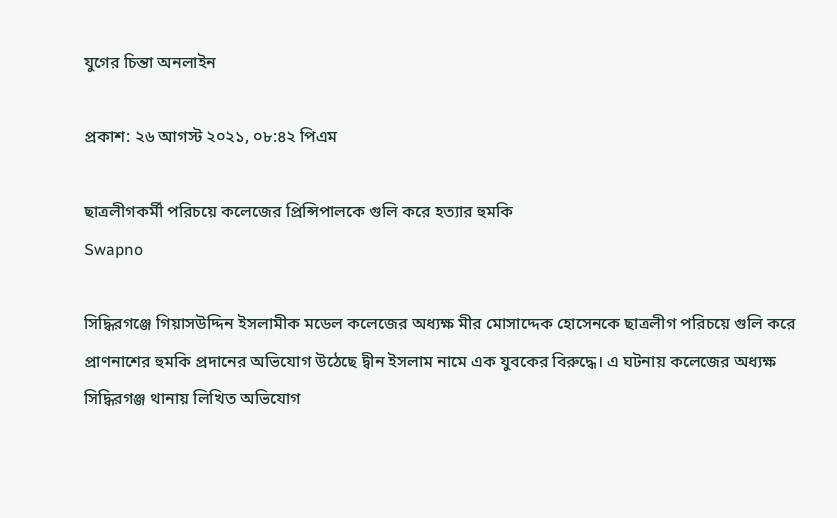যুগের চিন্তা অনলাইন

প্রকাশ: ২৬ আগস্ট ২০২১, ০৮:৪২ পিএম

ছাত্রলীগকর্মী পরিচয়ে কলেজের প্রিন্সিপালকে গুলি করে হত্যার হুমকি
Swapno

সিদ্ধিরগঞ্জে গিয়াসউদ্দিন ইসলামীক মডেল কলেজের অধ্যক্ষ মীর মোসাদ্দেক হোসেনকে ছাত্রলীগ পরিচয়ে গুলি করে প্রাণনাশের হুমকি প্রদানের অভিযোগ উঠেছে দ্বীন ইসলাম নামে এক যুবকের বিরুদ্ধে। এ ঘটনায় কলেজের অধ্যক্ষ সিদ্ধিরগঞ্জ থানায় লিখিত অভিযোগ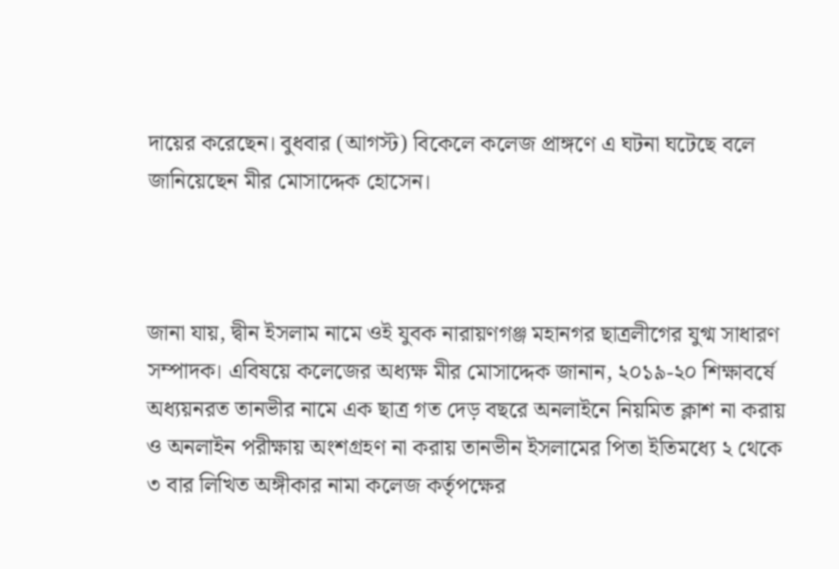দায়ের করেছেন। বুধবার (আগস্ট) বিকেলে কলেজ প্রাঙ্গণে এ ঘটনা ঘটেছে বলে জানিয়েছেন মীর মোসাদ্দেক হোসেন।



জানা যায়, দ্বীন ইসলাম নামে ওই যুবক নারায়ণগঞ্জ মহানগর ছাত্রলীগের যুগ্ম সাধারণ সম্পাদক। এবিষয়ে কলেজের অধ্যক্ষ মীর মোসাদ্দেক জানান, ২০১৯-২০ শিক্ষাবর্ষে অধ্যয়নরত তানভীর নামে এক ছাত্র গত দেড় বছরে অনলাইনে নিয়মিত ক্লাশ না করায় ও অনলাইন পরীক্ষায় অংশগ্রহণ না করায় তানভীন ইসলামের পিতা ইতিমধ্যে ২ থেকে ৩ বার লিখিত অঙ্গীকার নামা কলেজ কর্তৃপক্ষের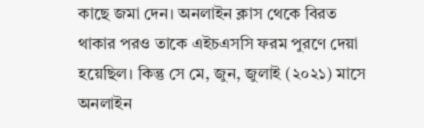কাছে জমা দেন। অনলাইন ক্লাস থেকে বিরত থাকার পরও তাকে এইচএসসি ফরম পুরণে দেয়া হয়েছিল। কিন্তু সে মে, জুন, জুলাই (২০২১) মাসে অনলাইন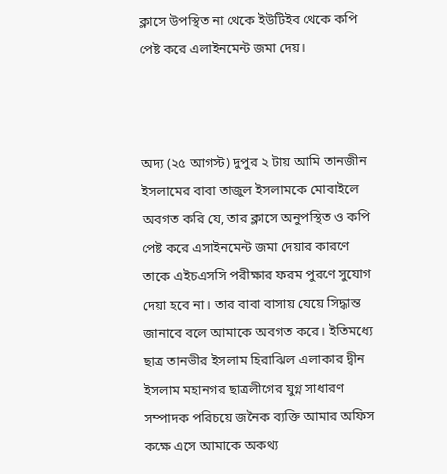ক্লাসে উপস্থিত না থেকে ইউটিইব থেকে কপি পেষ্ট করে এলাইনমেন্ট জমা দেয়।



অদ্য (২৫ আগস্ট) দুপুর ২ টায় আমি তানজীন ইসলামের বাবা তাজুল ইসলামকে মোবাইলে অবগত করি যে, তার ক্লাসে অনুপস্থিত ও কপি পেষ্ট করে এসাইনমেন্ট জমা দেয়ার কারণে তাকে এইচএসসি পরীক্ষার ফরম পুরণে সুযোগ দেয়া হবে না। তার বাবা বাসায় যেয়ে সিদ্ধান্ত জানাবে বলে আমাকে অবগত করে। ইতিমধ্যে ছাত্র তানভীর ইসলাম হিরাঝিল এলাকার দ্বীন ইসলাম মহানগর ছাত্রলীগের যুগ্ন সাধারণ সম্পাদক পরিচয়ে জনৈক ব্যক্তি আমার অফিস কক্ষে এসে আমাকে অকথ্য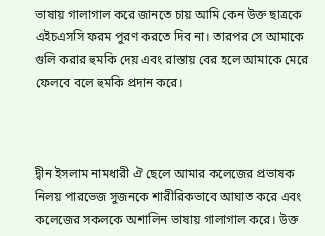ভাষায় গালাগাল করে জানতে চায় আমি কেন উক্ত ছাত্রকে এইচএসসি ফরম পুরণ করতে দিব না। তারপর সে আমাকে গুলি করার হুমকি দেয় এবং রাস্তায় বের হলে আমাকে মেরে ফেলবে বলে হুমকি প্রদান করে।



দ্বীন ইসলাম নামধারী ঐ ছেলে আমার কলেজের প্রভাষক নিলয় পারভেজ সুজনকে শারীরিকভাবে আঘাত করে এবং কলেজের সকলকে অশালিন ভাষায় গালাগাল করে। উক্ত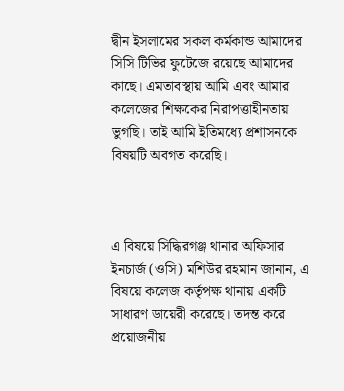দ্বীন ইসলামের সকল কর্মকান্ড আমাদের সিসি টিভির ফুটেজে রয়েছে আমাদের কাছে। এমতাবস্থায় আমি এবং আমার কলেজের শিক্ষকের নিরাপত্তাহীনতায় ভুগছি। তাই আমি ইতিমধ্যে প্রশাসনকে বিষয়টি অবগত করেছি।



এ বিষয়ে সিদ্ধিরগঞ্জ থানার অফিসার ইনচার্জ (ওসি) মশিউর রহমান জানান, এ বিষয়ে কলেজ কর্তৃপক্ষ থানায় একটি সাধারণ ডায়েরী করেছে। তদন্ত করে প্রয়োজনীয়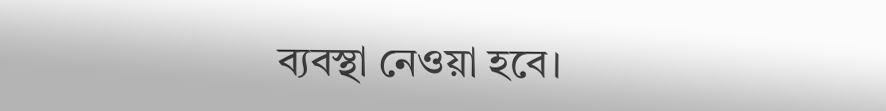ব্যবস্থা নেওয়া হবে।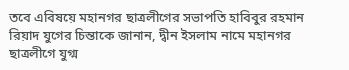তবে এবিষয়ে মহানগর ছাত্রলীগের সভাপতি হাবিবুর রহমান রিয়াদ যুগের চিন্তাকে জানান, দ্বীন ইসলাম নামে মহানগর ছাত্রলীগে যুগ্ম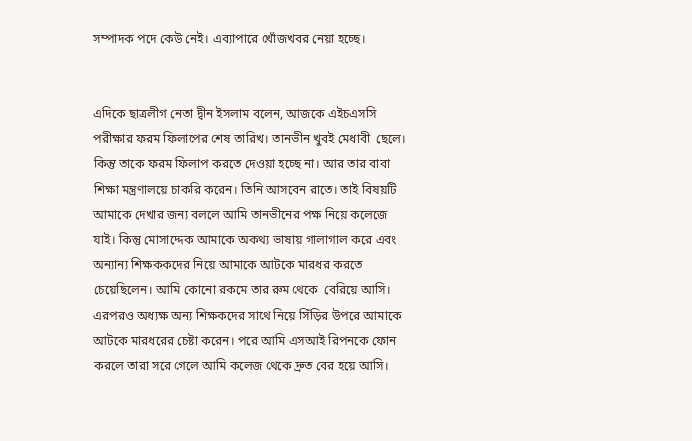সম্পাদক পদে কেউ নেই। এব্যাপারে খোঁজখবর নেয়া হচ্ছে।


এদিকে ছাত্রলীগ নেতা দ্বীন ইসলাম বলেন, আজকে এইচএসসি পরীক্ষার ফরম ফিলাপের শেষ তারিখ। তানভীন খুবই মেধাবী  ছেলে। কিন্তু তাকে ফরম ফিলাপ করতে দেওয়া হচ্ছে না। আর তার বাবা শিক্ষা মন্ত্রণালয়ে চাকরি করেন। তিনি আসবেন রাতে। তাই বিষয়টি আমাকে দেখার জন্য বললে আমি তানভীনের পক্ষ নিয়ে কলেজে যাই। কিন্তু মোসাদ্দেক আমাকে অকথ্য ভাষায় গালাগাল করে এবং অন্যান্য শিক্ষককদের নিয়ে আমাকে আটকে মারধর করতে চেয়েছিলেন। আমি কোনো রকমে তার রুম থেকে  বেরিয়ে আসি। এরপরও অধ্যক্ষ অন্য শিক্ষকদের সাথে নিয়ে সিঁড়ির উপরে আমাকে আটকে মারধরের চেষ্টা করেন। পরে আমি এসআই রিপনকে ফোন করলে তারা সরে গেলে আমি কলেজ থেকে দ্রুত বের হয়ে আসি।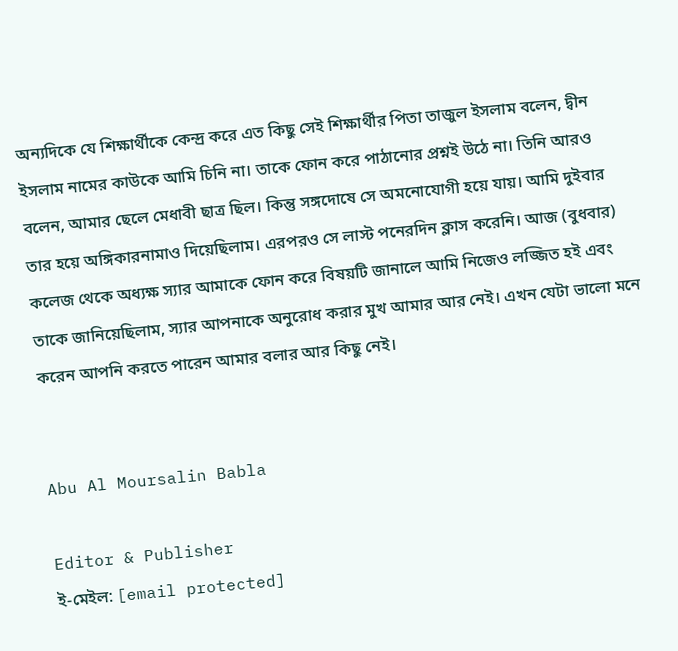অন্যদিকে যে শিক্ষার্থীকে কেন্দ্র করে এত কিছু সেই শিক্ষার্থীর পিতা তাজুল ইসলাম বলেন, দ্বীন ইসলাম নামের কাউকে আমি চিনি না। তাকে ফোন করে পাঠানোর প্রশ্নই উঠে না। তিনি আরও বলেন, আমার ছেলে মেধাবী ছাত্র ছিল। কিন্তু সঙ্গদোষে সে অমনোযোগী হয়ে যায়। আমি দুইবার তার হয়ে অঙ্গিকারনামাও দিয়েছিলাম। এরপরও সে লাস্ট পনেরদিন ক্লাস করেনি। আজ (বুধবার) কলেজ থেকে অধ্যক্ষ স্যার আমাকে ফোন করে বিষয়টি জানালে আমি নিজেও লজ্জিত হই এবং তাকে জানিয়েছিলাম, স্যার আপনাকে অনুরোধ করার মুখ আমার আর নেই। এখন যেটা ভালো মনে করেন আপনি করতে পারেন আমার বলার আর কিছু নেই।


Abu Al Moursalin Babla

Editor & Publisher
ই-মেইল: [email protected]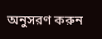অনুসরণ করুন